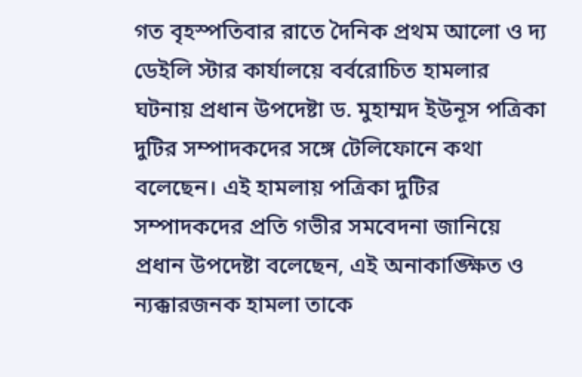গত বৃহস্পতিবার রাতে দৈনিক প্রথম আলো ও দ্য ডেইলি স্টার কার্যালয়ে বর্বরোচিত হামলার ঘটনায় প্রধান উপদেষ্টা ড. মুহাম্মদ ইউনূস পত্রিকা দুটির সম্পাদকদের সঙ্গে টেলিফোনে কথা বলেছেন। এই হামলায় পত্রিকা দুটির সম্পাদকদের প্রতি গভীর সমবেদনা জানিয়ে প্রধান উপদেষ্টা বলেছেন, এই অনাকাঙ্ক্ষিত ও ন্যক্কারজনক হামলা তাকে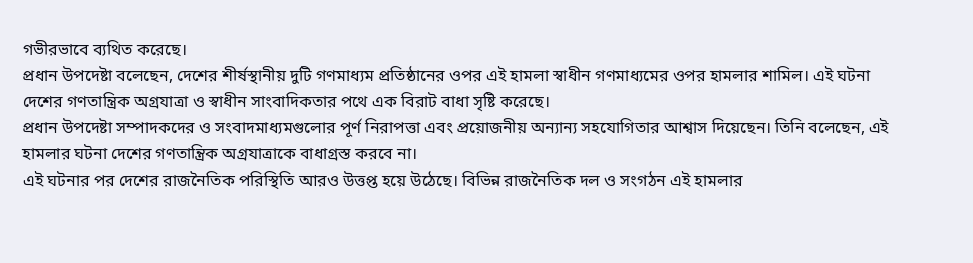গভীরভাবে ব্যথিত করেছে।
প্রধান উপদেষ্টা বলেছেন, দেশের শীর্ষস্থানীয় দুটি গণমাধ্যম প্রতিষ্ঠানের ওপর এই হামলা স্বাধীন গণমাধ্যমের ওপর হামলার শামিল। এই ঘটনা দেশের গণতান্ত্রিক অগ্রযাত্রা ও স্বাধীন সাংবাদিকতার পথে এক বিরাট বাধা সৃষ্টি করেছে।
প্রধান উপদেষ্টা সম্পাদকদের ও সংবাদমাধ্যমগুলোর পূর্ণ নিরাপত্তা এবং প্রয়োজনীয় অন্যান্য সহযোগিতার আশ্বাস দিয়েছেন। তিনি বলেছেন, এই হামলার ঘটনা দেশের গণতান্ত্রিক অগ্রযাত্রাকে বাধাগ্রস্ত করবে না।
এই ঘটনার পর দেশের রাজনৈতিক পরিস্থিতি আরও উত্তপ্ত হয়ে উঠেছে। বিভিন্ন রাজনৈতিক দল ও সংগঠন এই হামলার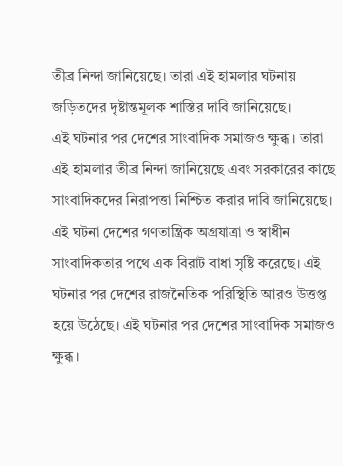তীব্র নিন্দা জানিয়েছে। তারা এই হামলার ঘটনায় জড়িতদের দৃষ্টান্তমূলক শাস্তির দাবি জানিয়েছে।
এই ঘটনার পর দেশের সাংবাদিক সমাজও ক্ষুব্ধ। তারা এই হামলার তীব্র নিন্দা জানিয়েছে এবং সরকারের কাছে সাংবাদিকদের নিরাপত্তা নিশ্চিত করার দাবি জানিয়েছে।
এই ঘটনা দেশের গণতান্ত্রিক অগ্রযাত্রা ও স্বাধীন সাংবাদিকতার পথে এক বিরাট বাধা সৃষ্টি করেছে। এই ঘটনার পর দেশের রাজনৈতিক পরিস্থিতি আরও উত্তপ্ত হয়ে উঠেছে। এই ঘটনার পর দেশের সাংবাদিক সমাজও ক্ষুব্ধ।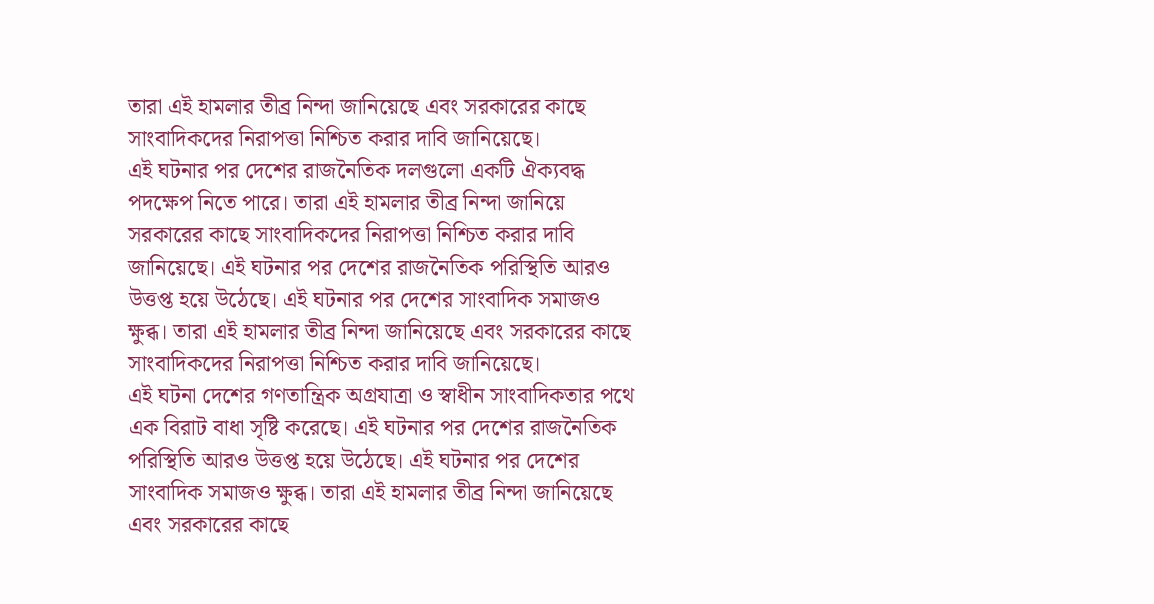তারা এই হামলার তীব্র নিন্দা জানিয়েছে এবং সরকারের কাছে সাংবাদিকদের নিরাপত্তা নিশ্চিত করার দাবি জানিয়েছে।
এই ঘটনার পর দেশের রাজনৈতিক দলগুলো একটি ঐক্যবদ্ধ পদক্ষেপ নিতে পারে। তারা এই হামলার তীব্র নিন্দা জানিয়ে সরকারের কাছে সাংবাদিকদের নিরাপত্তা নিশ্চিত করার দাবি জানিয়েছে। এই ঘটনার পর দেশের রাজনৈতিক পরিস্থিতি আরও উত্তপ্ত হয়ে উঠেছে। এই ঘটনার পর দেশের সাংবাদিক সমাজও ক্ষুব্ধ। তারা এই হামলার তীব্র নিন্দা জানিয়েছে এবং সরকারের কাছে সাংবাদিকদের নিরাপত্তা নিশ্চিত করার দাবি জানিয়েছে।
এই ঘটনা দেশের গণতান্ত্রিক অগ্রযাত্রা ও স্বাধীন সাংবাদিকতার পথে এক বিরাট বাধা সৃষ্টি করেছে। এই ঘটনার পর দেশের রাজনৈতিক পরিস্থিতি আরও উত্তপ্ত হয়ে উঠেছে। এই ঘটনার পর দেশের সাংবাদিক সমাজও ক্ষুব্ধ। তারা এই হামলার তীব্র নিন্দা জানিয়েছে এবং সরকারের কাছে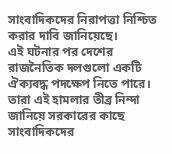সাংবাদিকদের নিরাপত্তা নিশ্চিত করার দাবি জানিয়েছে।
এই ঘটনার পর দেশের রাজনৈতিক দলগুলো একটি ঐক্যবদ্ধ পদক্ষেপ নিতে পারে। তারা এই হামলার তীব্র নিন্দা জানিয়ে সরকারের কাছে সাংবাদিকদের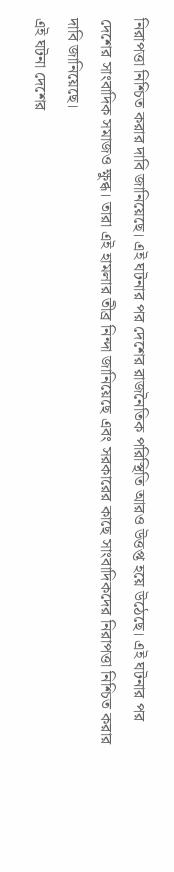নিরাপত্তা নিশ্চিত করার দাবি জানিয়েছে। এই ঘটনার পর দেশের রাজনৈতিক পরিস্থিতি আরও উত্তপ্ত হয়ে উঠেছে। এই ঘটনার পর দেশের সাংবাদিক সমাজও ক্ষুব্ধ। তারা এই হামলার তীব্র নিন্দা জানিয়েছে এবং সরকারের কাছে সাংবাদিকদের নিরাপত্তা নিশ্চিত করার দাবি জানিয়েছে।
এই ঘটনা দেশের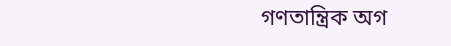গণতান্ত্রিক অগ